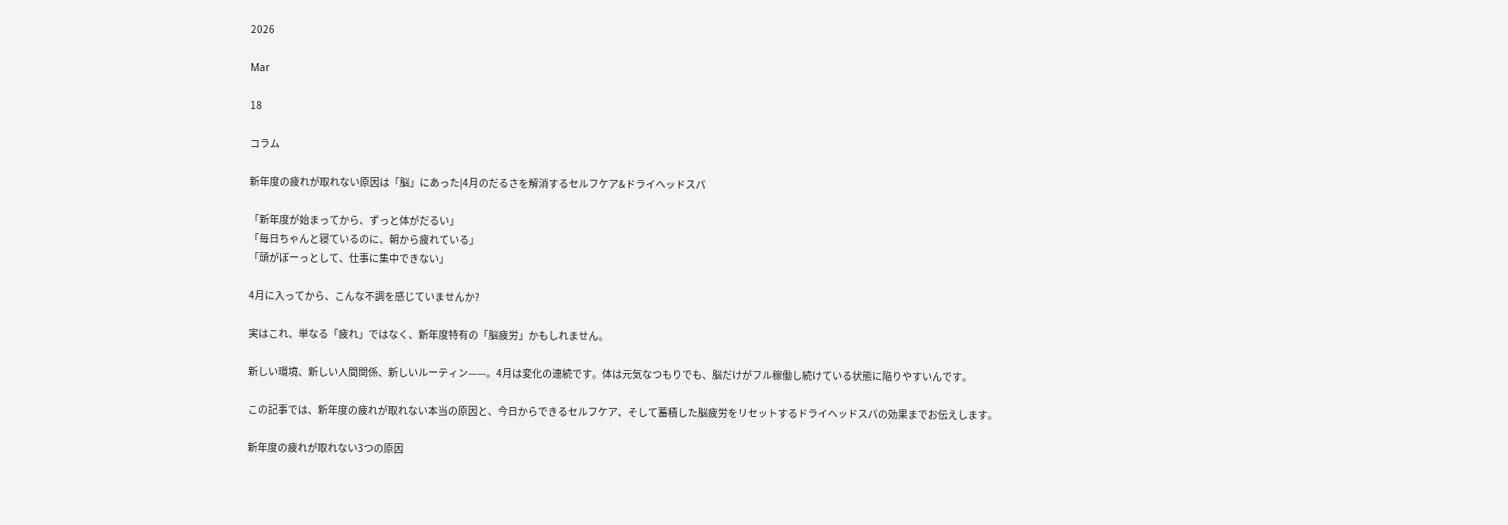2026

Mar

18

コラム

新年度の疲れが取れない原因は「脳」にあった|4月のだるさを解消するセルフケア&ドライヘッドスパ

「新年度が始まってから、ずっと体がだるい」
「毎日ちゃんと寝ているのに、朝から疲れている」
「頭がぼーっとして、仕事に集中できない」

4月に入ってから、こんな不調を感じていませんか?

実はこれ、単なる「疲れ」ではなく、新年度特有の「脳疲労」かもしれません。

新しい環境、新しい人間関係、新しいルーティン——。4月は変化の連続です。体は元気なつもりでも、脳だけがフル稼働し続けている状態に陥りやすいんです。

この記事では、新年度の疲れが取れない本当の原因と、今日からできるセルフケア、そして蓄積した脳疲労をリセットするドライヘッドスパの効果までお伝えします。

新年度の疲れが取れない3つの原因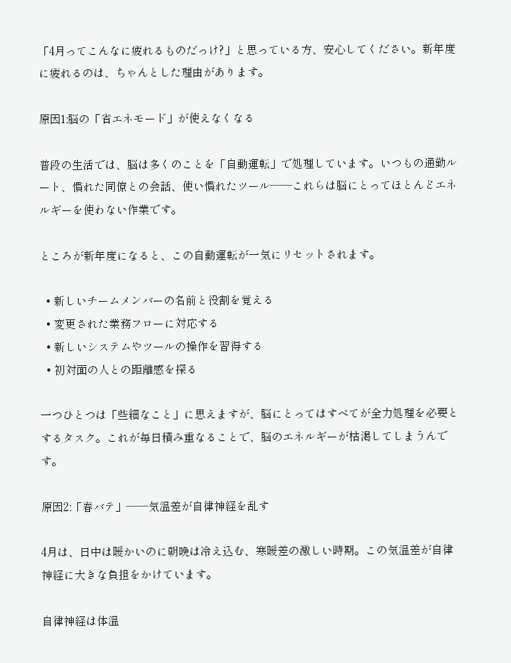「4月ってこんなに疲れるものだっけ?」と思っている方、安心してください。新年度に疲れるのは、ちゃんとした理由があります。

原因1:脳の「省エネモード」が使えなくなる

普段の生活では、脳は多くのことを「自動運転」で処理しています。いつもの通勤ルート、慣れた同僚との会話、使い慣れたツール——これらは脳にとってほとんどエネルギーを使わない作業です。

ところが新年度になると、この自動運転が一気にリセットされます。

  • 新しいチームメンバーの名前と役割を覚える
  • 変更された業務フローに対応する
  • 新しいシステムやツールの操作を習得する
  • 初対面の人との距離感を探る

一つひとつは「些細なこと」に思えますが、脳にとってはすべてが全力処理を必要とするタスク。これが毎日積み重なることで、脳のエネルギーが枯渇してしまうんです。

原因2:「春バテ」——気温差が自律神経を乱す

4月は、日中は暖かいのに朝晩は冷え込む、寒暖差の激しい時期。この気温差が自律神経に大きな負担をかけています。

自律神経は体温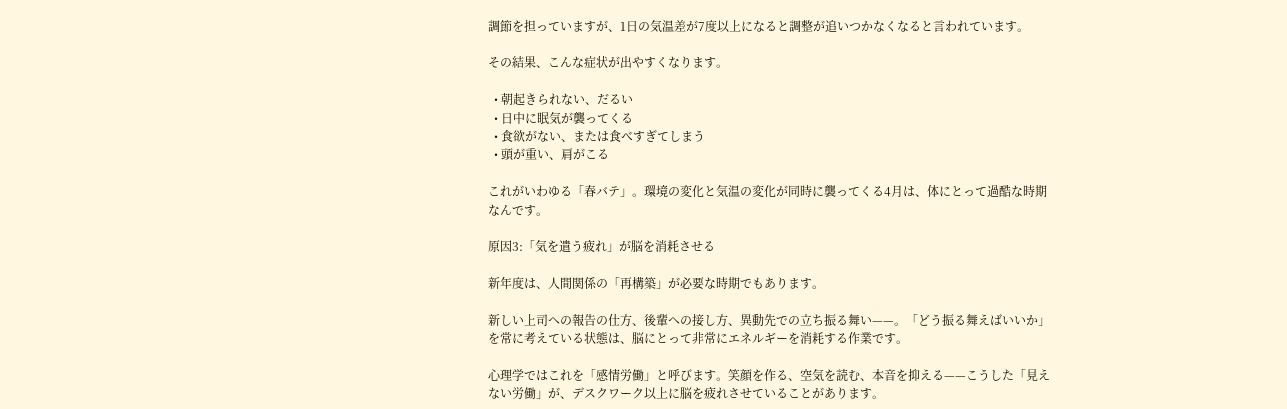調節を担っていますが、1日の気温差が7度以上になると調整が追いつかなくなると言われています。

その結果、こんな症状が出やすくなります。

  • 朝起きられない、だるい
  • 日中に眠気が襲ってくる
  • 食欲がない、または食べすぎてしまう
  • 頭が重い、肩がこる

これがいわゆる「春バテ」。環境の変化と気温の変化が同時に襲ってくる4月は、体にとって過酷な時期なんです。

原因3:「気を遣う疲れ」が脳を消耗させる

新年度は、人間関係の「再構築」が必要な時期でもあります。

新しい上司への報告の仕方、後輩への接し方、異動先での立ち振る舞い——。「どう振る舞えばいいか」を常に考えている状態は、脳にとって非常にエネルギーを消耗する作業です。

心理学ではこれを「感情労働」と呼びます。笑顔を作る、空気を読む、本音を抑える——こうした「見えない労働」が、デスクワーク以上に脳を疲れさせていることがあります。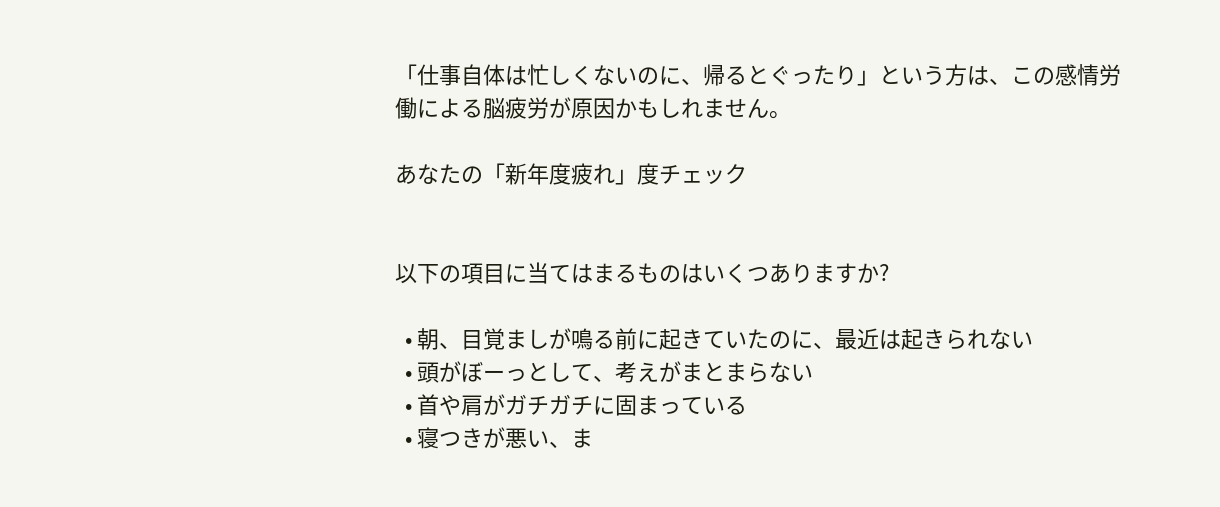「仕事自体は忙しくないのに、帰るとぐったり」という方は、この感情労働による脳疲労が原因かもしれません。

あなたの「新年度疲れ」度チェック


以下の項目に当てはまるものはいくつありますか?

  • 朝、目覚ましが鳴る前に起きていたのに、最近は起きられない
  • 頭がぼーっとして、考えがまとまらない
  • 首や肩がガチガチに固まっている
  • 寝つきが悪い、ま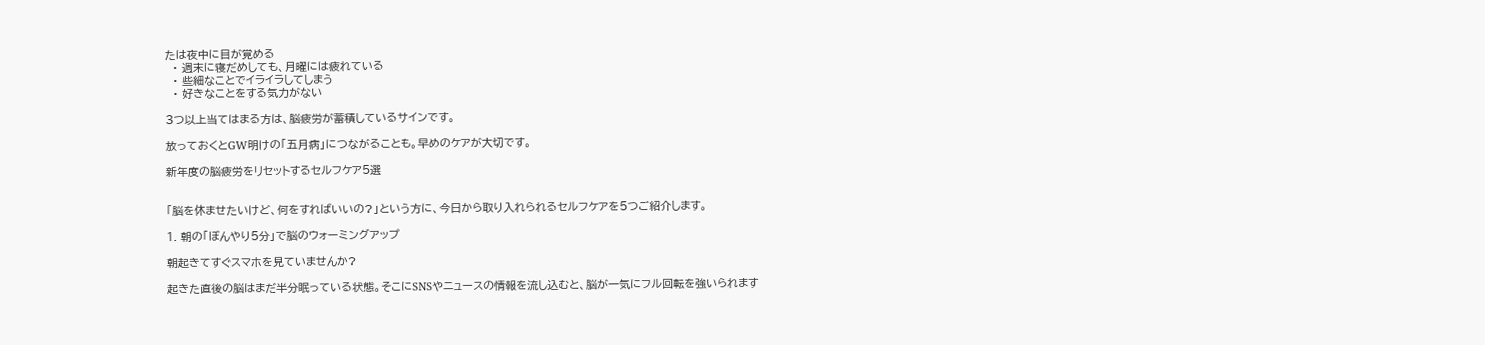たは夜中に目が覚める
  • 週末に寝だめしても、月曜には疲れている
  • 些細なことでイライラしてしまう
  • 好きなことをする気力がない

3つ以上当てはまる方は、脳疲労が蓄積しているサインです。

放っておくとGW明けの「五月病」につながることも。早めのケアが大切です。

新年度の脳疲労をリセットするセルフケア5選


「脳を休ませたいけど、何をすればいいの?」という方に、今日から取り入れられるセルフケアを5つご紹介します。

1. 朝の「ぼんやり5分」で脳のウォーミングアップ

朝起きてすぐスマホを見ていませんか?

起きた直後の脳はまだ半分眠っている状態。そこにSNSやニュースの情報を流し込むと、脳が一気にフル回転を強いられます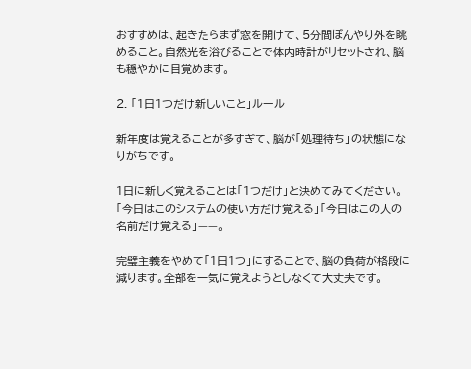おすすめは、起きたらまず窓を開けて、5分間ぼんやり外を眺めること。自然光を浴びることで体内時計がリセットされ、脳も穏やかに目覚めます。

2. 「1日1つだけ新しいこと」ルール

新年度は覚えることが多すぎて、脳が「処理待ち」の状態になりがちです。

1日に新しく覚えることは「1つだけ」と決めてみてください。「今日はこのシステムの使い方だけ覚える」「今日はこの人の名前だけ覚える」——。

完璧主義をやめて「1日1つ」にすることで、脳の負荷が格段に減ります。全部を一気に覚えようとしなくて大丈夫です。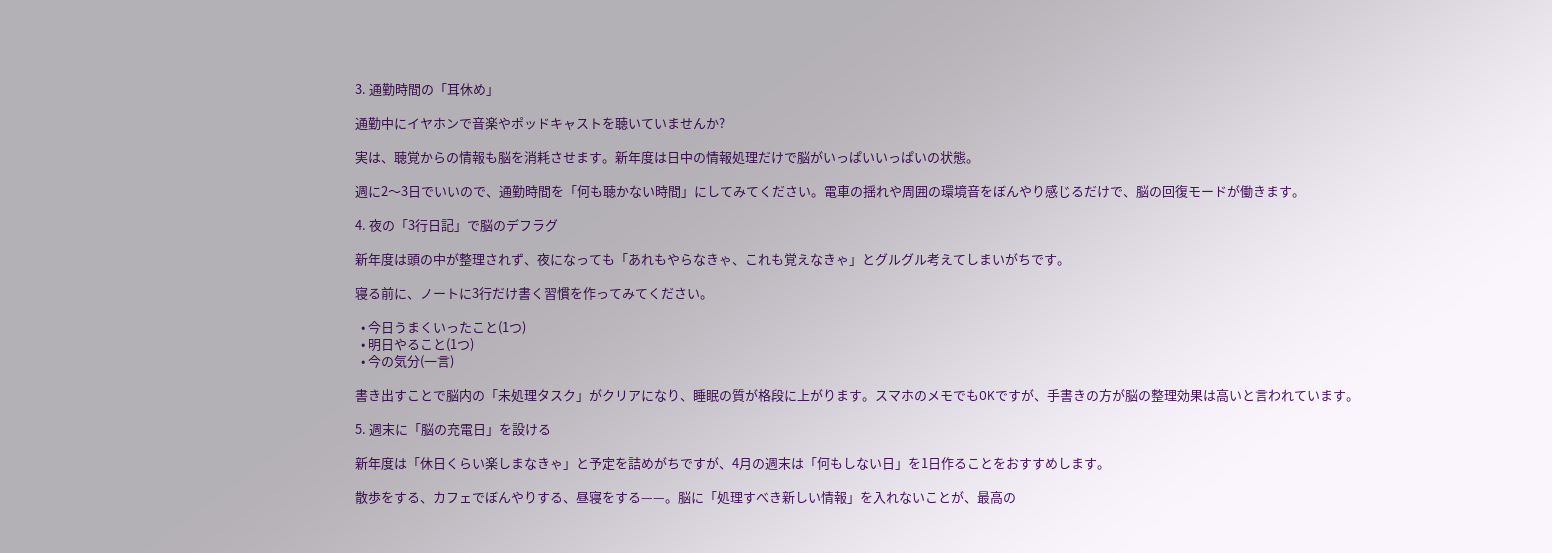3. 通勤時間の「耳休め」

通勤中にイヤホンで音楽やポッドキャストを聴いていませんか?

実は、聴覚からの情報も脳を消耗させます。新年度は日中の情報処理だけで脳がいっぱいいっぱいの状態。

週に2〜3日でいいので、通勤時間を「何も聴かない時間」にしてみてください。電車の揺れや周囲の環境音をぼんやり感じるだけで、脳の回復モードが働きます。

4. 夜の「3行日記」で脳のデフラグ

新年度は頭の中が整理されず、夜になっても「あれもやらなきゃ、これも覚えなきゃ」とグルグル考えてしまいがちです。

寝る前に、ノートに3行だけ書く習慣を作ってみてください。

  • 今日うまくいったこと(1つ)
  • 明日やること(1つ)
  • 今の気分(一言)

書き出すことで脳内の「未処理タスク」がクリアになり、睡眠の質が格段に上がります。スマホのメモでもOKですが、手書きの方が脳の整理効果は高いと言われています。

5. 週末に「脳の充電日」を設ける

新年度は「休日くらい楽しまなきゃ」と予定を詰めがちですが、4月の週末は「何もしない日」を1日作ることをおすすめします。

散歩をする、カフェでぼんやりする、昼寝をする——。脳に「処理すべき新しい情報」を入れないことが、最高の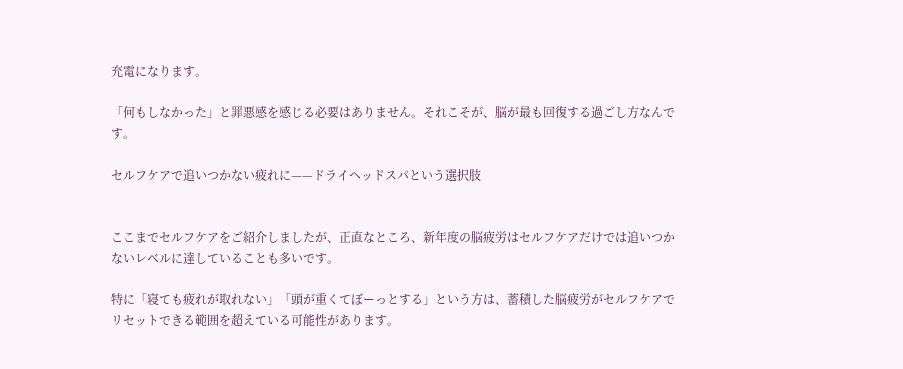充電になります。

「何もしなかった」と罪悪感を感じる必要はありません。それこそが、脳が最も回復する過ごし方なんです。

セルフケアで追いつかない疲れに——ドライヘッドスパという選択肢


ここまでセルフケアをご紹介しましたが、正直なところ、新年度の脳疲労はセルフケアだけでは追いつかないレベルに達していることも多いです。

特に「寝ても疲れが取れない」「頭が重くてぼーっとする」という方は、蓄積した脳疲労がセルフケアでリセットできる範囲を超えている可能性があります。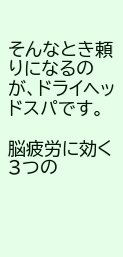そんなとき頼りになるのが、ドライヘッドスパです。

脳疲労に効く3つの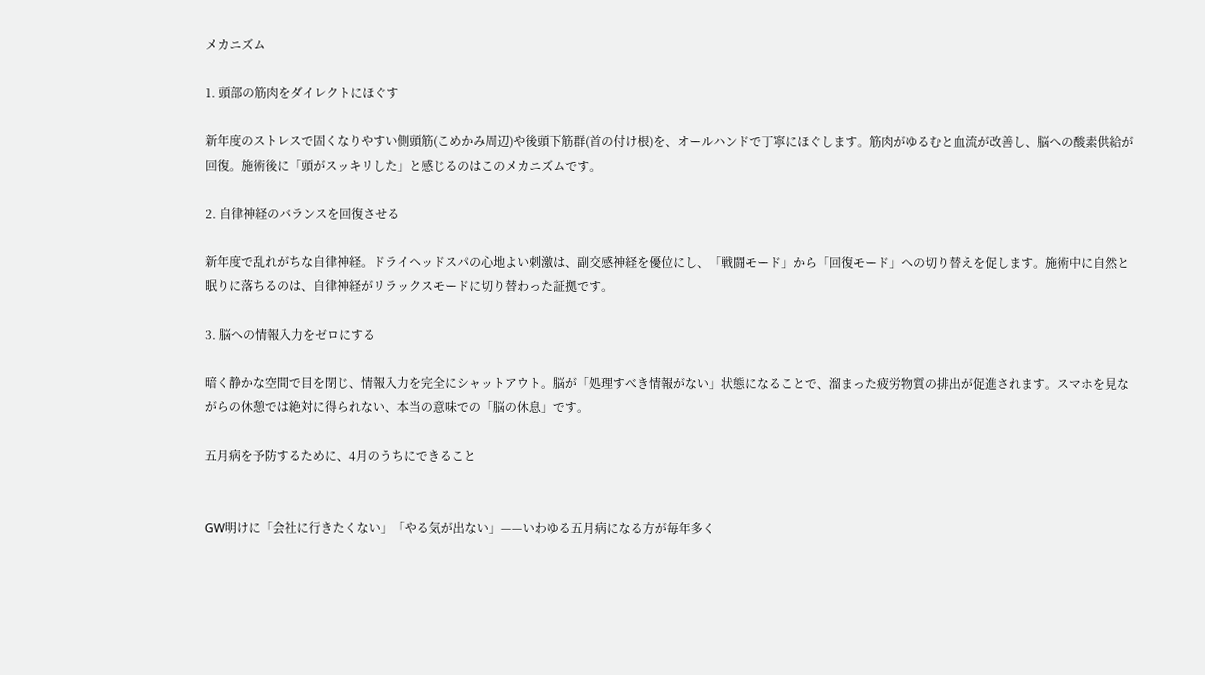メカニズム

1. 頭部の筋肉をダイレクトにほぐす

新年度のストレスで固くなりやすい側頭筋(こめかみ周辺)や後頭下筋群(首の付け根)を、オールハンドで丁寧にほぐします。筋肉がゆるむと血流が改善し、脳への酸素供給が回復。施術後に「頭がスッキリした」と感じるのはこのメカニズムです。

2. 自律神経のバランスを回復させる

新年度で乱れがちな自律神経。ドライヘッドスパの心地よい刺激は、副交感神経を優位にし、「戦闘モード」から「回復モード」への切り替えを促します。施術中に自然と眠りに落ちるのは、自律神経がリラックスモードに切り替わった証拠です。

3. 脳への情報入力をゼロにする

暗く静かな空間で目を閉じ、情報入力を完全にシャットアウト。脳が「処理すべき情報がない」状態になることで、溜まった疲労物質の排出が促進されます。スマホを見ながらの休憩では絶対に得られない、本当の意味での「脳の休息」です。

五月病を予防するために、4月のうちにできること


GW明けに「会社に行きたくない」「やる気が出ない」——いわゆる五月病になる方が毎年多く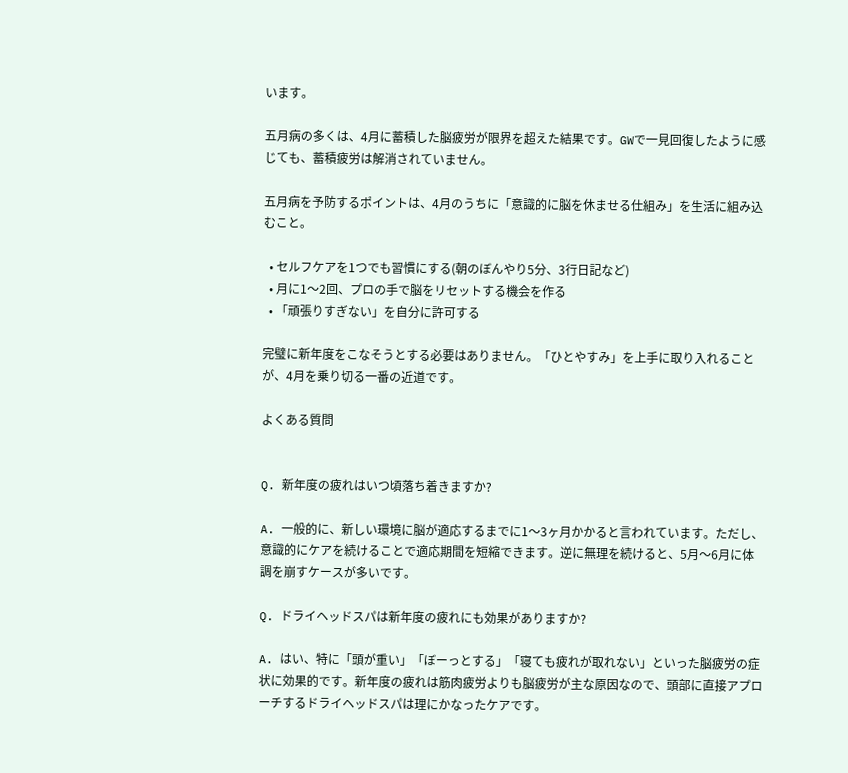います。

五月病の多くは、4月に蓄積した脳疲労が限界を超えた結果です。GWで一見回復したように感じても、蓄積疲労は解消されていません。

五月病を予防するポイントは、4月のうちに「意識的に脳を休ませる仕組み」を生活に組み込むこと。

  • セルフケアを1つでも習慣にする(朝のぼんやり5分、3行日記など)
  • 月に1〜2回、プロの手で脳をリセットする機会を作る
  • 「頑張りすぎない」を自分に許可する

完璧に新年度をこなそうとする必要はありません。「ひとやすみ」を上手に取り入れることが、4月を乗り切る一番の近道です。

よくある質問


Q. 新年度の疲れはいつ頃落ち着きますか?

A. 一般的に、新しい環境に脳が適応するまでに1〜3ヶ月かかると言われています。ただし、意識的にケアを続けることで適応期間を短縮できます。逆に無理を続けると、5月〜6月に体調を崩すケースが多いです。

Q. ドライヘッドスパは新年度の疲れにも効果がありますか?

A. はい、特に「頭が重い」「ぼーっとする」「寝ても疲れが取れない」といった脳疲労の症状に効果的です。新年度の疲れは筋肉疲労よりも脳疲労が主な原因なので、頭部に直接アプローチするドライヘッドスパは理にかなったケアです。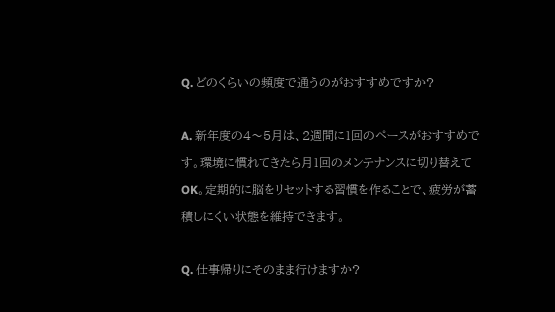Q. どのくらいの頻度で通うのがおすすめですか?

A. 新年度の4〜5月は、2週間に1回のペースがおすすめです。環境に慣れてきたら月1回のメンテナンスに切り替えてOK。定期的に脳をリセットする習慣を作ることで、疲労が蓄積しにくい状態を維持できます。

Q. 仕事帰りにそのまま行けますか?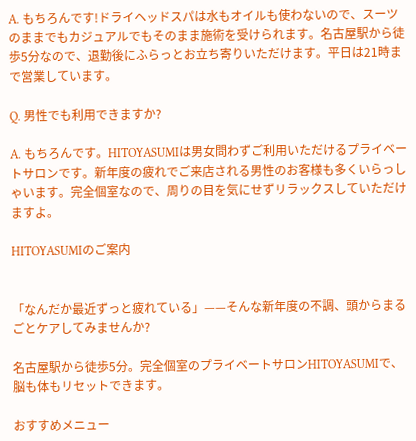A. もちろんです!ドライヘッドスパは水もオイルも使わないので、スーツのままでもカジュアルでもそのまま施術を受けられます。名古屋駅から徒歩5分なので、退勤後にふらっとお立ち寄りいただけます。平日は21時まで営業しています。

Q. 男性でも利用できますか?

A. もちろんです。HITOYASUMIは男女問わずご利用いただけるプライベートサロンです。新年度の疲れでご来店される男性のお客様も多くいらっしゃいます。完全個室なので、周りの目を気にせずリラックスしていただけますよ。

HITOYASUMIのご案内


「なんだか最近ずっと疲れている」——そんな新年度の不調、頭からまるごとケアしてみませんか?

名古屋駅から徒歩5分。完全個室のプライベートサロンHITOYASUMIで、脳も体もリセットできます。

おすすめメニュー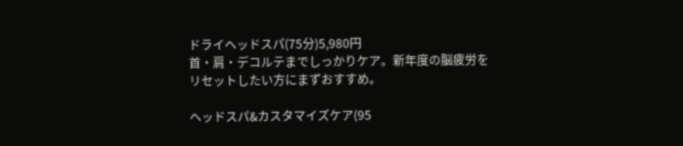ドライヘッドスパ(75分)5,980円
首・肩・デコルテまでしっかりケア。新年度の脳疲労をリセットしたい方にまずおすすめ。

ヘッドスパ&カスタマイズケア(95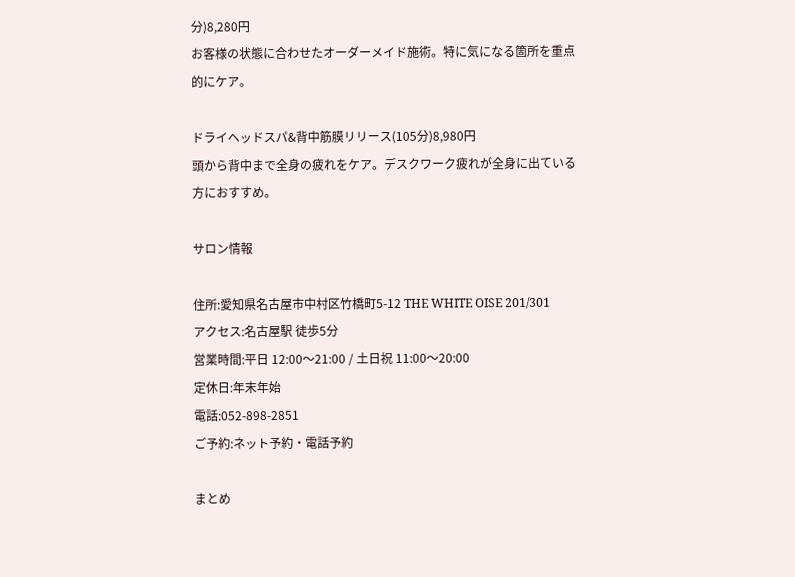分)8,280円
お客様の状態に合わせたオーダーメイド施術。特に気になる箇所を重点的にケア。

ドライヘッドスパ&背中筋膜リリース(105分)8,980円
頭から背中まで全身の疲れをケア。デスクワーク疲れが全身に出ている方におすすめ。

サロン情報

住所:愛知県名古屋市中村区竹橋町5-12 THE WHITE OISE 201/301
アクセス:名古屋駅 徒歩5分
営業時間:平日 12:00〜21:00 / 土日祝 11:00〜20:00
定休日:年末年始
電話:052-898-2851
ご予約:ネット予約・電話予約

まとめ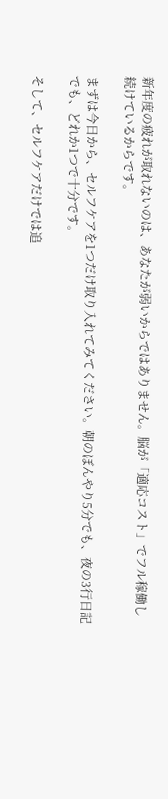新年度の疲れが取れないのは、あなたが弱いからではありません。脳が「適応コスト」でフル稼働し続けているからです。

まずは今日から、セルフケアを1つだけ取り入れてみてください。朝のぼんやり5分でも、夜の3行日記でも、どれか1つで十分です。

そして、セルフケアだけでは追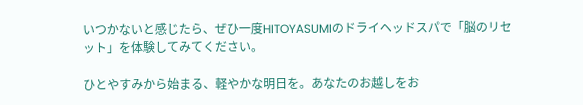いつかないと感じたら、ぜひ一度HITOYASUMIのドライヘッドスパで「脳のリセット」を体験してみてください。

ひとやすみから始まる、軽やかな明日を。あなたのお越しをお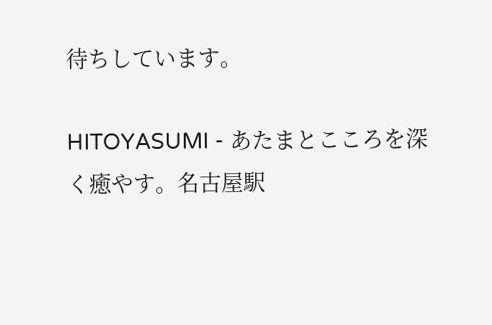待ちしています。

HITOYASUMI - あたまとこころを深く癒やす。名古屋駅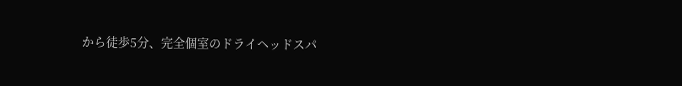から徒歩5分、完全個室のドライヘッドスパ